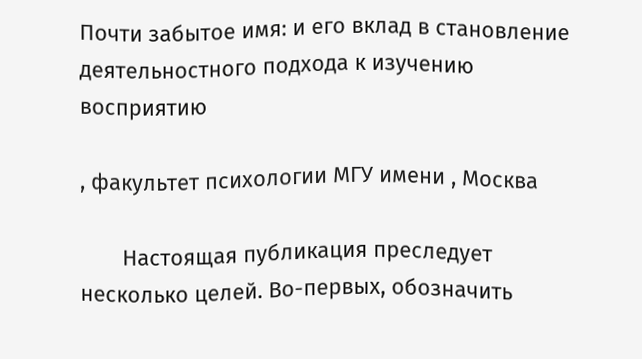Почти забытое имя: и его вклад в становление деятельностного подхода к изучению восприятию

, факультет психологии МГУ имени , Москва

       Настоящая публикация преследует несколько целей. Во-первых, обозначить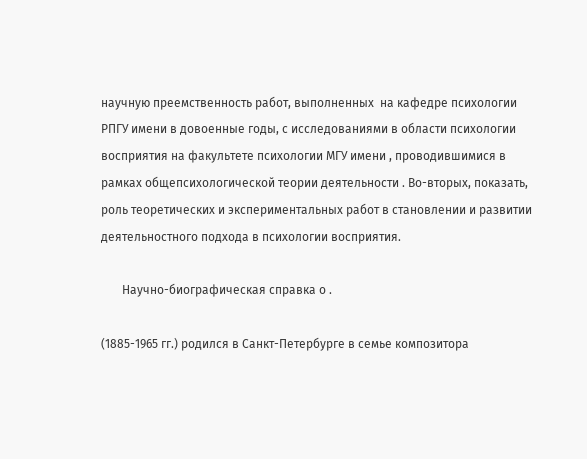научную преемственность работ, выполненных  на кафедре психологии РПГУ имени в довоенные годы, с исследованиями в области психологии восприятия на факультете психологии МГУ имени , проводившимися в рамках общепсихологической теории деятельности . Во-вторых, показать, роль теоретических и экспериментальных работ в становлении и развитии деятельностного подхода в психологии восприятия.

       Научно-биографическая справка о .

(1885-1965 гг.) родился в Санкт-Петербурге в семье композитора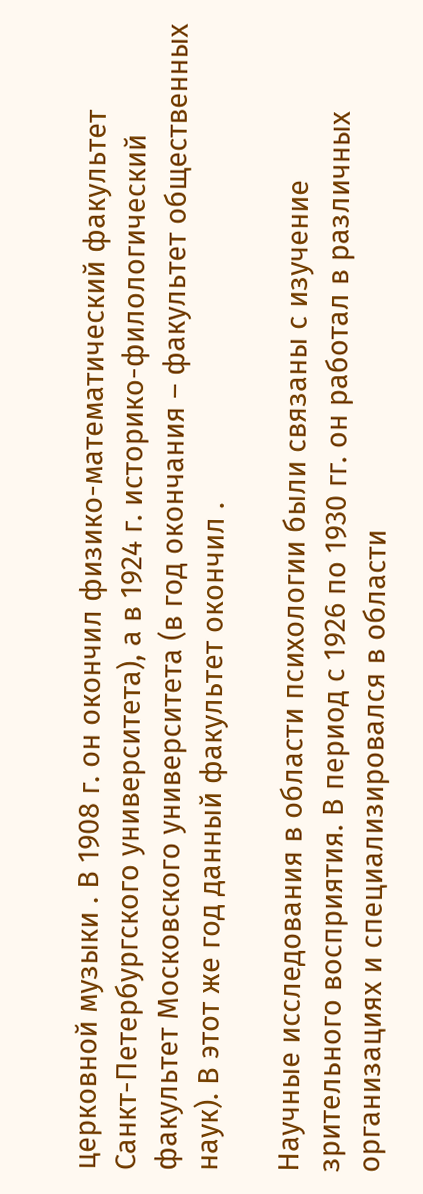церковной музыки . В 1908 г. он окончил физико-математический факультет Санкт-Петербургского университета), а в 1924 г. историко-филологический факультет Московского университета (в год окончания – факультет общественных наук). В этот же год данный факультет окончил .

Научные исследования в области психологии были связаны с изучение зрительного восприятия. В период с 1926 по 1930 гг. он работал в различных организациях и специализировался в области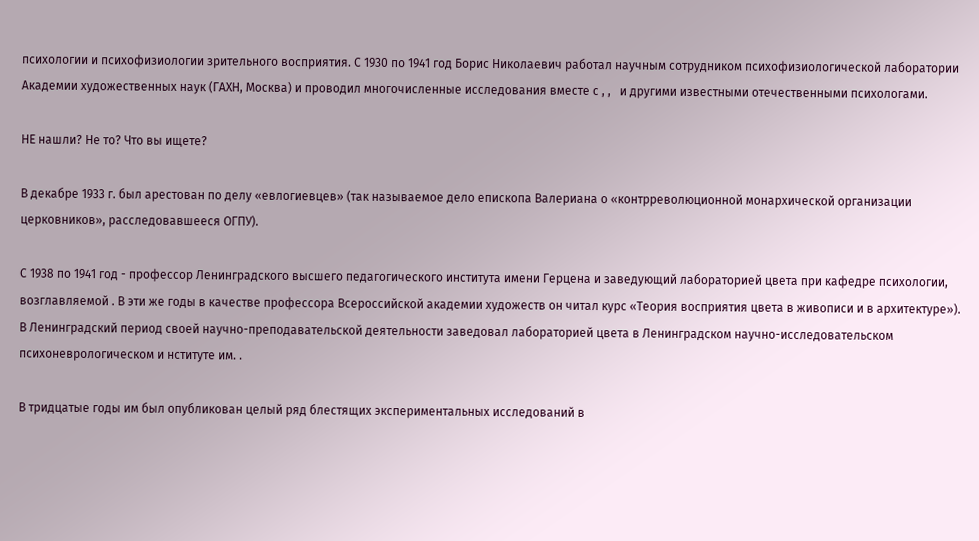психологии и психофизиологии зрительного восприятия. С 1930 по 1941 год Борис Николаевич работал научным сотрудником психофизиологической лаборатории Академии художественных наук (ГАХН, Москва) и проводил многочисленные исследования вместе с , ,   и другими известными отечественными психологами.

НЕ нашли? Не то? Что вы ищете?

В декабре 1933 г. был арестован по делу «евлогиевцев» (так называемое дело епископа Валериана о «контрреволюционной монархической организации церковников», расследовавшееся ОГПУ).

С 1938 по 1941 год - профессор Ленинградского высшего педагогического института имени Герцена и заведующий лабораторией цвета при кафедре психологии, возглавляемой . В эти же годы в качестве профессора Всероссийской академии художеств он читал курс «Теория восприятия цвета в живописи и в архитектуре»). В Ленинградский период своей научно-преподавательской деятельности заведовал лабораторией цвета в Ленинградском научно-исследовательском психоневрологическом и нституте им. .

В тридцатые годы им был опубликован целый ряд блестящих экспериментальных исследований в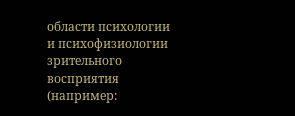области психологии и психофизиологии зрительного восприятия (например: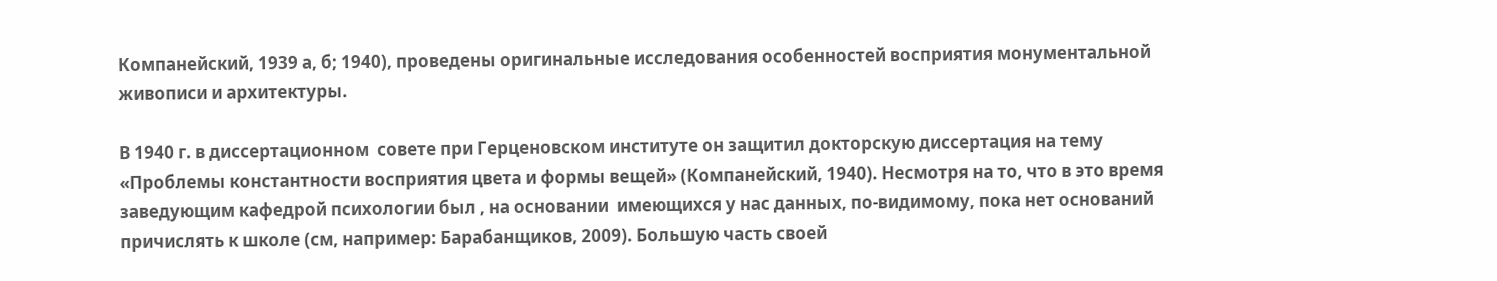Компанейский, 1939 а, б; 1940), проведены оригинальные исследования особенностей восприятия монументальной живописи и архитектуры.

В 1940 г. в диссертационном  совете при Герценовском институте он защитил докторскую диссертация на тему «Проблемы константности восприятия цвета и формы вещей» (Компанейский, 1940). Несмотря на то, что в это время заведующим кафедрой психологии был , на основании  имеющихся у нас данных, по-видимому, пока нет оснований причислять к школе (см, например: Барабанщиков, 2009). Большую часть своей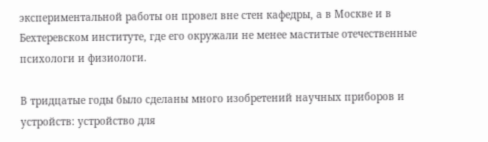экспериментальной работы он провел вне стен кафедры, а в Москве и в Бехтеревском институте, где его окружали не менее маститые отечественные психологи и физиологи.

В тридцатые годы было сделаны много изобретений научных приборов и устройств: устройство для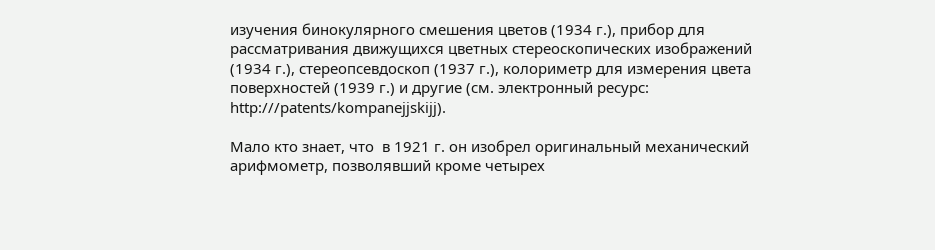изучения бинокулярного смешения цветов (1934 г.), прибор для рассматривания движущихся цветных стереоскопических изображений (1934 г.), стереопсевдоскоп (1937 г.), колориметр для измерения цвета поверхностей (1939 г.) и другие (см. электронный ресурс: http:///patents/kompanejjskijj).

Мало кто знает, что  в 1921 г. он изобрел оригинальный механический арифмометр, позволявший кроме четырех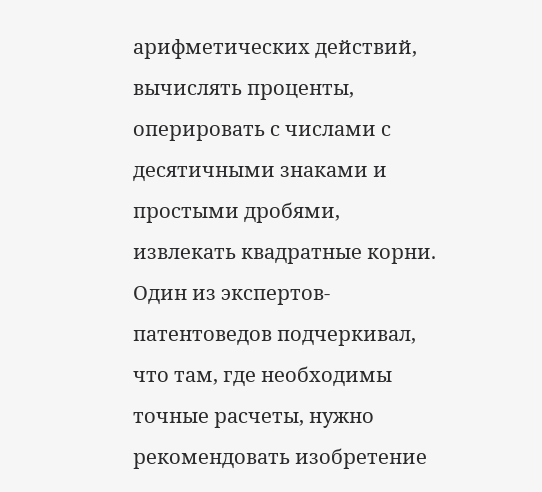арифметических действий, вычислять проценты, оперировать с числами с десятичными знаками и простыми дробями, извлекать квадратные корни. Один из экспертов-патентоведов подчеркивал, что там, где необходимы точные расчеты, нужно рекомендовать изобретение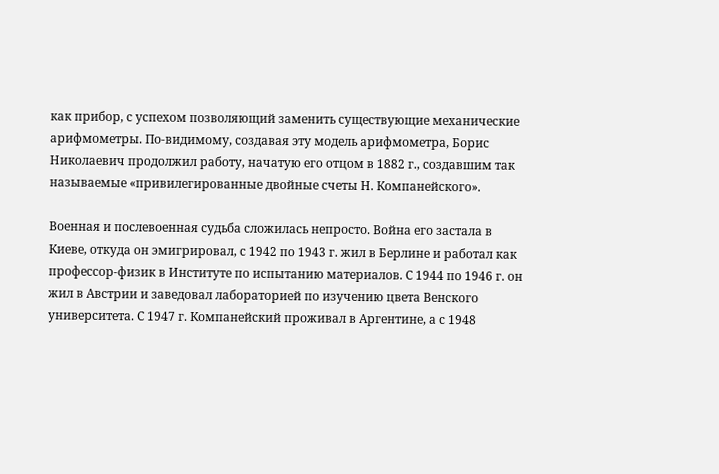как прибор, с успехом позволяющий заменить существующие механические арифмометры. По-видимому, создавая эту модель арифмометра, Борис Николаевич продолжил работу, начатую его отцом в 1882 г., создавшим так называемые «привилегированные двойные счеты Н. Компанейского».

Военная и послевоенная судьба сложилась непросто. Война его застала в Киеве, откуда он эмигрировал, с 1942 по 1943 г. жил в Берлине и работал как профессор-физик в Институте по испытанию материалов. С 1944 по 1946 г. он жил в Австрии и заведовал лабораторией по изучению цвета Венского университета. С 1947 г. Компанейский проживал в Аргентине, а с 1948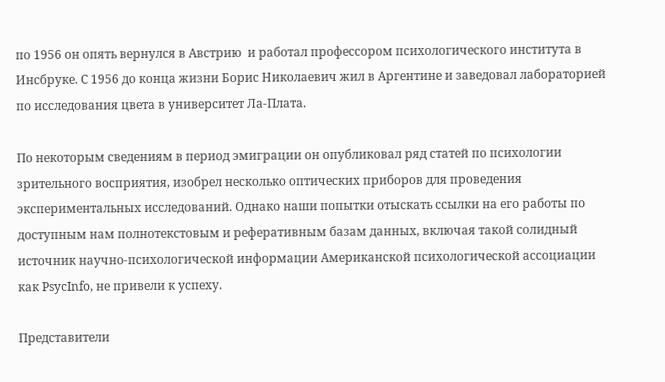по 1956 он опять вернулся в Австрию  и работал профессором психологического института в Инсбруке. С 1956 до конца жизни Борис Николаевич жил в Аргентине и заведовал лабораторией по исследования цвета в университет Ла-Плата.

По некоторым сведениям в период эмиграции он опубликовал ряд статей по психологии зрительного восприятия, изобрел несколько оптических приборов для проведения экспериментальных исследований. Однако наши попытки отыскать ссылки на его работы по доступным нам полнотекстовым и реферативным базам данных, включая такой солидный источник научно-психологической информации Американской психологической ассоциации как PsycInfo, не привели к успеху.

Представители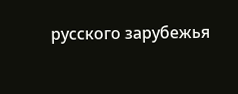русского зарубежья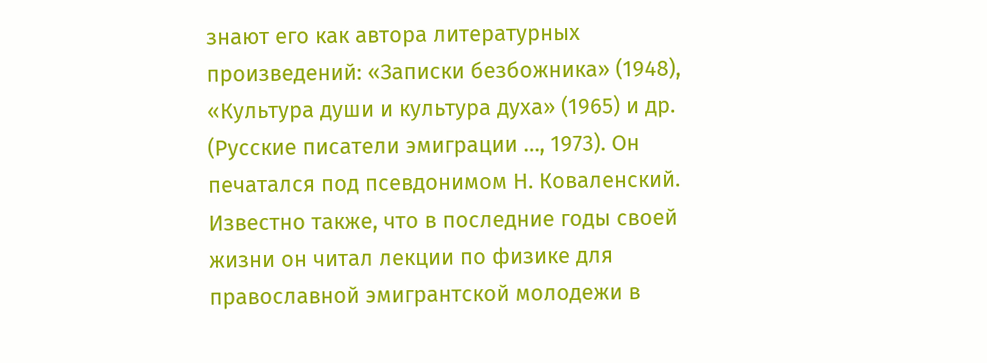знают его как автора литературных произведений: «Записки безбожника» (1948), «Культура души и культура духа» (1965) и др. (Русские писатели эмиграции …, 1973). Он печатался под псевдонимом Н. Коваленский. Известно также, что в последние годы своей жизни он читал лекции по физике для православной эмигрантской молодежи в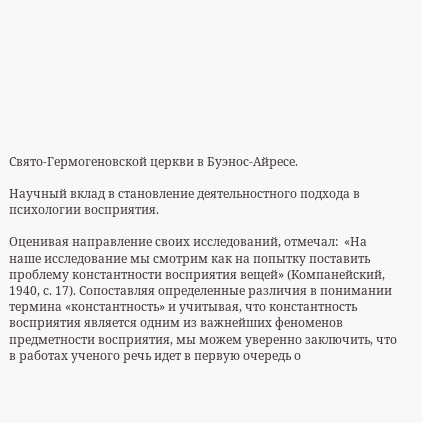Cвято-Гермогеновской церкви в Буэнос-Айресе.

Научный вклад в становление деятельностного подхода в психологии восприятия.

Оценивая направление своих исследований, отмечал:  «На наше исследование мы смотрим как на попытку поставить проблему константности восприятия вещей» (Компанейский, 1940, с. 17). Сопоставляя определенные различия в понимании термина «константность» и учитывая, что константность восприятия является одним из важнейших феноменов предметности восприятия, мы можем уверенно заключить, что в работах ученого речь идет в первую очередь о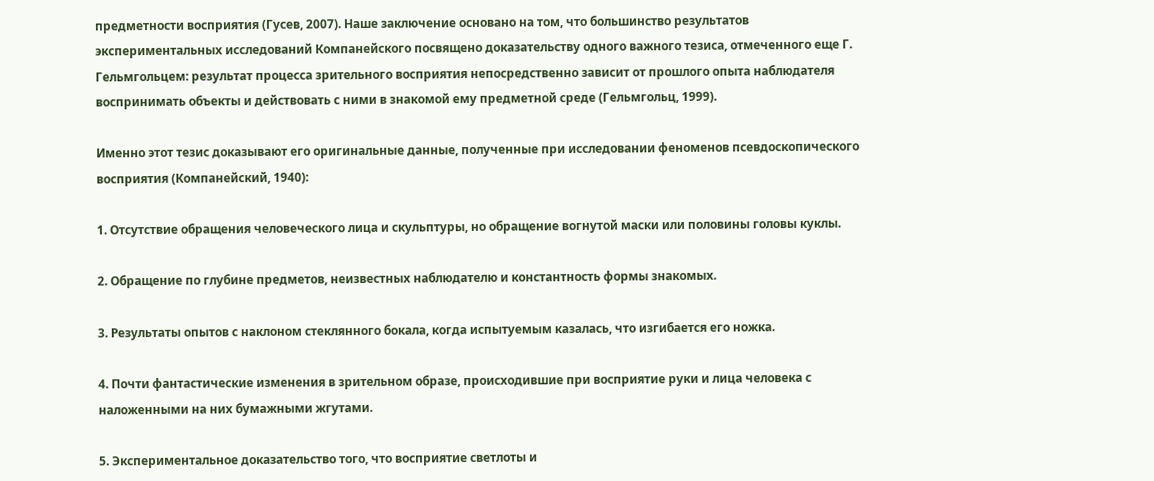предметности восприятия (Гусев, 2007). Наше заключение основано на том, что большинство результатов экспериментальных исследований Компанейского посвящено доказательству одного важного тезиса, отмеченного еще Г. Гельмгольцем: результат процесса зрительного восприятия непосредственно зависит от прошлого опыта наблюдателя воспринимать объекты и действовать с ними в знакомой ему предметной среде (Гельмгольц, 1999).

Именно этот тезис доказывают его оригинальные данные, полученные при исследовании феноменов псевдоскопического восприятия (Компанейский, 1940):

1. Отсутствие обращения человеческого лица и скульптуры, но обращение вогнутой маски или половины головы куклы.

2. Обращение по глубине предметов, неизвестных наблюдателю и константность формы знакомых.

3. Результаты опытов с наклоном стеклянного бокала, когда испытуемым казалась, что изгибается его ножка.

4. Почти фантастические изменения в зрительном образе, происходившие при восприятие руки и лица человека с наложенными на них бумажными жгутами.

5. Экспериментальное доказательство того, что восприятие светлоты и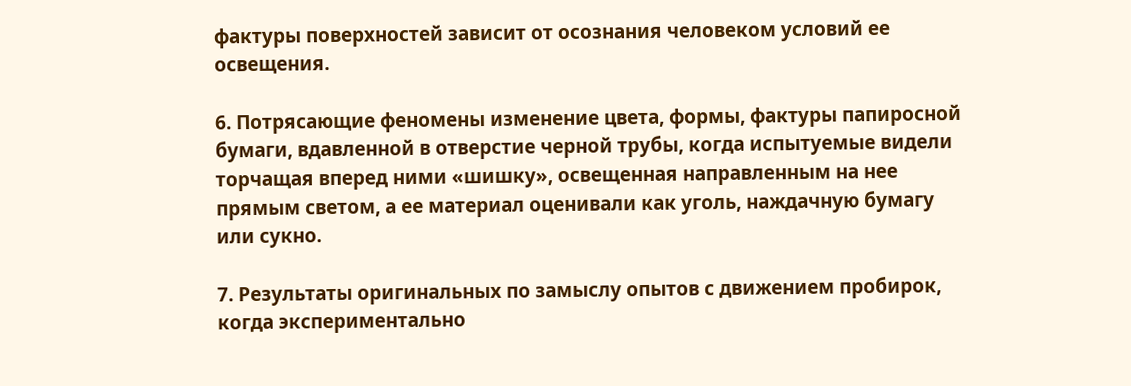фактуры поверхностей зависит от осознания человеком условий ее освещения.

6. Потрясающие феномены изменение цвета, формы, фактуры папиросной бумаги, вдавленной в отверстие черной трубы, когда испытуемые видели торчащая вперед ними «шишку», освещенная направленным на нее прямым светом, а ее материал оценивали как уголь, наждачную бумагу или сукно.

7. Результаты оригинальных по замыслу опытов с движением пробирок, когда экспериментально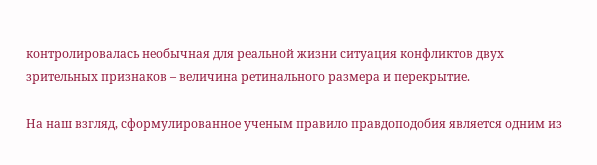контролировалась необычная для реальной жизни ситуация конфликтов двух зрительных признаков – величина ретинального размера и перекрытие.

На наш взгляд, сформулированное ученым правило правдоподобия является одним из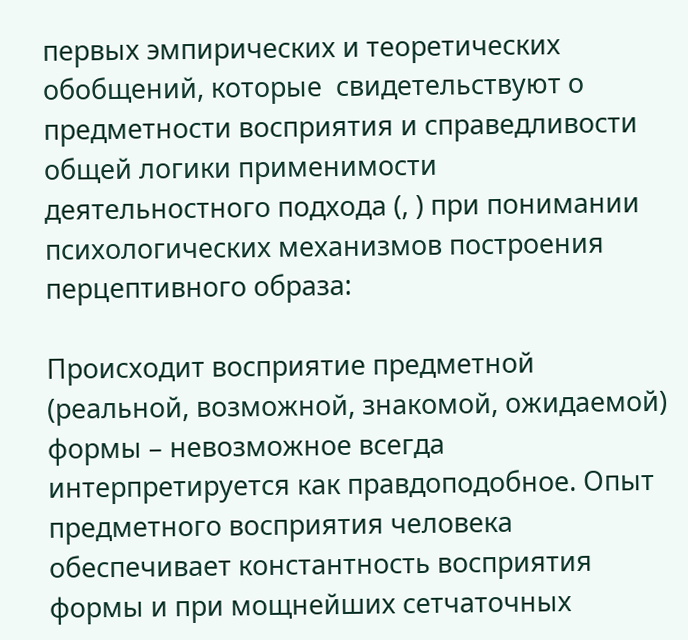первых эмпирических и теоретических обобщений, которые  свидетельствуют о предметности восприятия и справедливости общей логики применимости деятельностного подхода (, ) при понимании психологических механизмов построения перцептивного образа:

Происходит восприятие предметной  (реальной, возможной, знакомой, ожидаемой) формы – невозможное всегда интерпретируется как правдоподобное. Опыт предметного восприятия человека обеспечивает константность восприятия формы и при мощнейших сетчаточных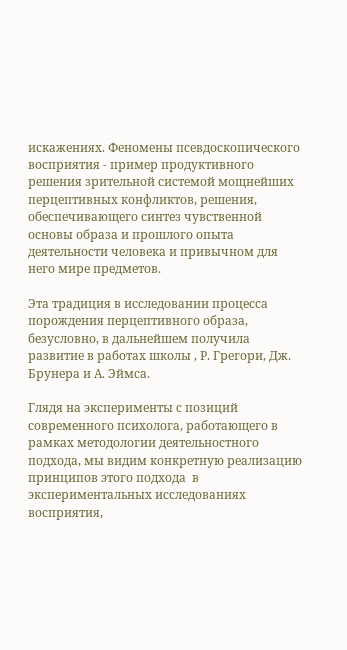искажениях. Феномены псевдоскопического восприятия - пример продуктивного решения зрительной системой мощнейших перцептивных конфликтов, решения, обеспечивающего синтез чувственной основы образа и прошлого опыта деятельности человека и привычном для него мире предметов.

Эта традиция в исследовании процесса порождения перцептивного образа, безусловно, в дальнейшем получила развитие в работах школы , Р. Грегори, Дж. Брунера и А. Эймса.

Глядя на эксперименты с позиций современного психолога, работающего в рамках методологии деятельностного подхода, мы видим конкретную реализацию принципов этого подхода  в экспериментальных исследованиях восприятия,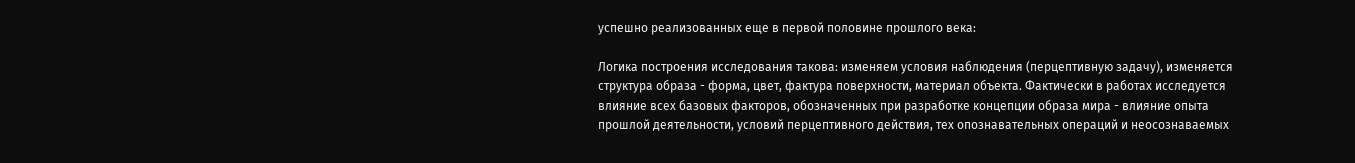успешно реализованных еще в первой половине прошлого века:

Логика построения исследования такова: изменяем условия наблюдения (перцептивную задачу), изменяется  структура образа - форма, цвет, фактура поверхности, материал объекта. Фактически в работах исследуется влияние всех базовых факторов, обозначенных при разработке концепции образа мира - влияние опыта прошлой деятельности, условий перцептивного действия, тех опознавательных операций и неосознаваемых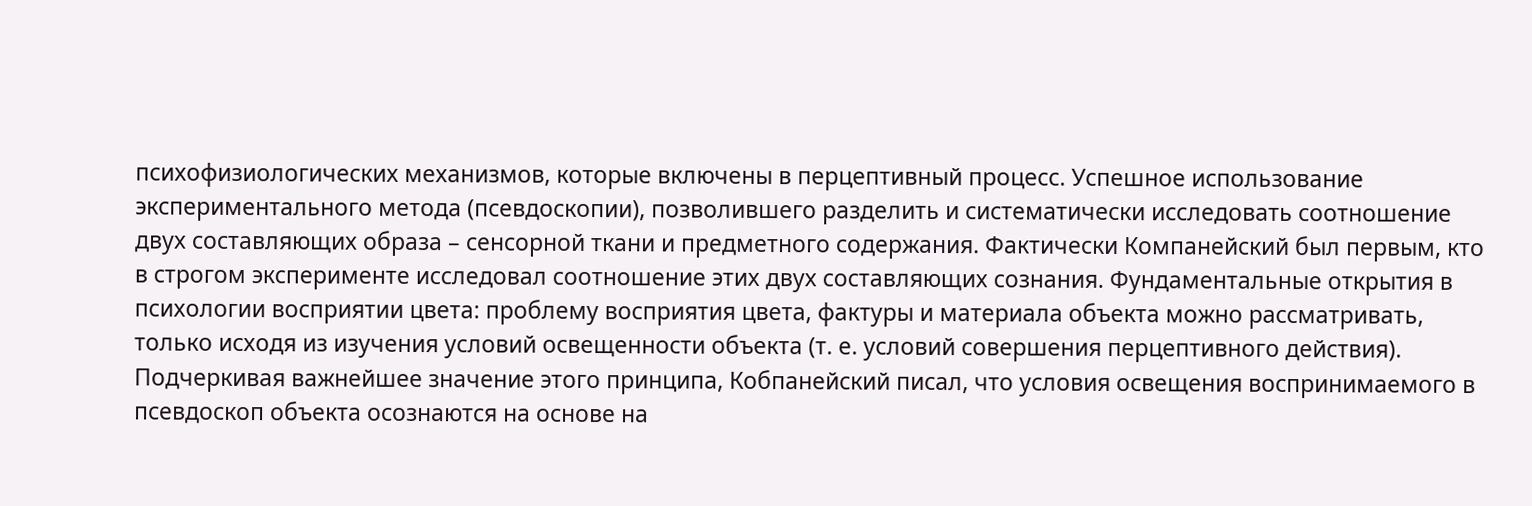психофизиологических механизмов, которые включены в перцептивный процесс. Успешное использование экспериментального метода (псевдоскопии), позволившего разделить и систематически исследовать соотношение двух составляющих образа – сенсорной ткани и предметного содержания. Фактически Компанейский был первым, кто в строгом эксперименте исследовал соотношение этих двух составляющих сознания. Фундаментальные открытия в психологии восприятии цвета: проблему восприятия цвета, фактуры и материала объекта можно рассматривать, только исходя из изучения условий освещенности объекта (т. е. условий совершения перцептивного действия). Подчеркивая важнейшее значение этого принципа, Кобпанейский писал, что условия освещения воспринимаемого в псевдоскоп объекта осознаются на основе на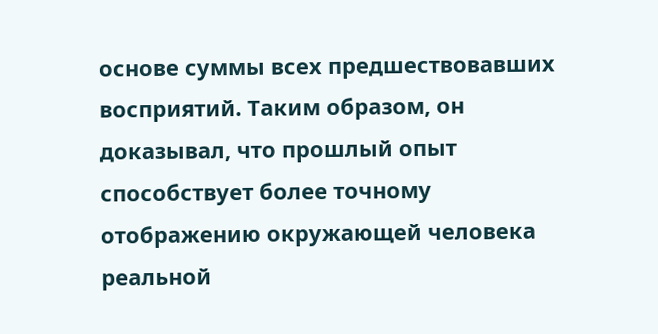основе суммы всех предшествовавших восприятий. Таким образом, он доказывал, что прошлый опыт способствует более точному отображению окружающей человека реальной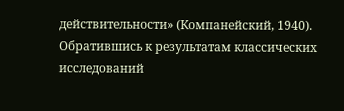действительности» (Компанейский, 1940). Обратившись к результатам классических исследований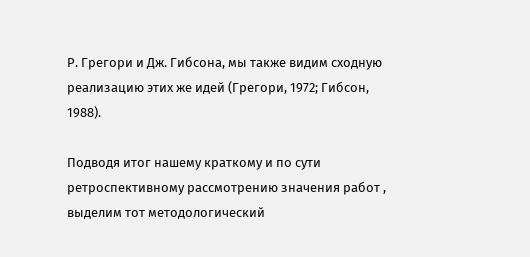Р. Грегори и Дж. Гибсона, мы также видим сходную реализацию этих же идей (Грегори, 1972; Гибсон, 1988).

Подводя итог нашему краткому и по сути ретроспективному рассмотрению значения работ , выделим тот методологический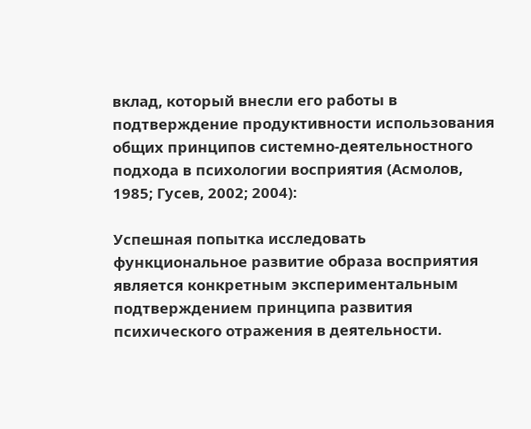вклад, который внесли его работы в подтверждение продуктивности использования общих принципов системно-деятельностного подхода в психологии восприятия (Асмолов, 1985; Гусев, 2002; 2004):

Успешная попытка исследовать функциональное развитие образа восприятия является конкретным экспериментальным подтверждением принципа развития психического отражения в деятельности.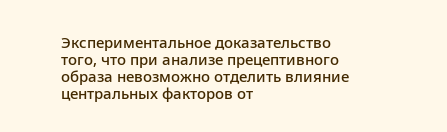Экспериментальное доказательство того, что при анализе прецептивного образа невозможно отделить влияние центральных факторов от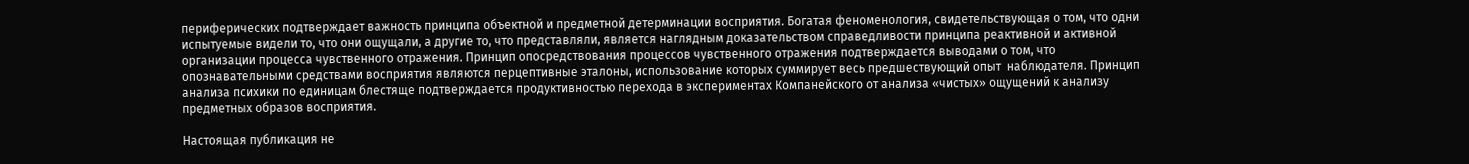периферических подтверждает важность принципа объектной и предметной детерминации восприятия. Богатая феноменология, свидетельствующая о том, что одни испытуемые видели то, что они ощущали, а другие то, что представляли, является наглядным доказательством справедливости принципа реактивной и активной организации процесса чувственного отражения. Принцип опосредствования процессов чувственного отражения подтверждается выводами о том, что опознавательными средствами восприятия являются перцептивные эталоны, использование которых суммирует весь предшествующий опыт  наблюдателя. Принцип анализа психики по единицам блестяще подтверждается продуктивностью перехода в экспериментах Компанейского от анализа «чистых» ощущений к анализу предметных образов восприятия.

Настоящая публикация не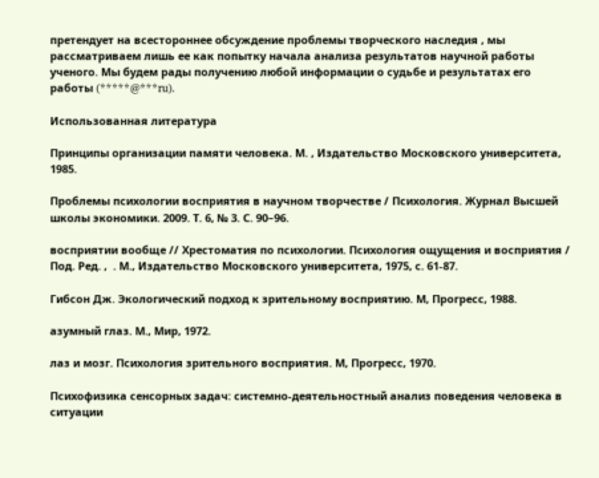претендует на всестороннее обсуждение проблемы творческого наследия , мы рассматриваем лишь ее как попытку начала анализа результатов научной работы ученого. Мы будем рады получению любой информации о судьбе и результатах его работы (*****@***ru).

Использованная литература

Принципы организации памяти человека. М. , Издательство Московского университета, 1985.

Проблемы психологии восприятия в научном творчестве / Психология. Журнал Высшей школы экономики. 2009. Т. 6, № 3. С. 90–96.

восприятии вообще // Хрестоматия по психологии. Психология ощущения и восприятия / Под. Ред. ,  . М., Издательство Московского университета, 1975, с. 61-87.

Гибсон Дж. Экологический подход к зрительному восприятию. М, Прогресс, 1988.

азумный глаз. М., Мир, 1972.

лаз и мозг. Психология зрительного восприятия. М, Прогресс, 1970.

Психофизика сенсорных задач: системно-деятельностный анализ поведения человека в ситуации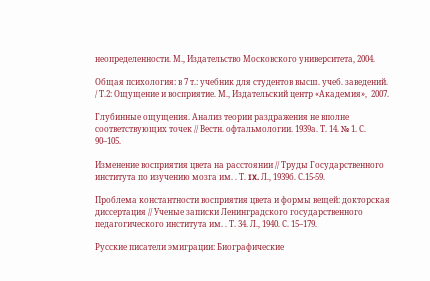неопределенности. М., Издательство Московского университета, 2004.

Общая психология: в 7 т.: учебник для студентов высш. учеб. заведений. / Т.2: Ощущение и восприятие. М., Издательский центр «Академия»,  2007.

Глубинные ощущения. Анализ теории раздражения не вполне соответствующих точек // Вестн. офтальмологии. 1939а. Т. 14. № 1. С. 90–105.

Изменение восприятия цвета на расстоянии // Труды Государственного института по изучению мозга им. . Т. IX. Л., 1939б. С.15-59.

Проблема константности восприятия цвета и формы вещей: докторская диссертация // Ученые записки Ленинградского государственного педагогического института им. . Т. 34. Л., 1940. С. 15–179.

Русские писатели эмиграции: Биографические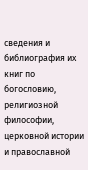сведения и библиография их книг по богословию, религиозной философии, церковной истории и православной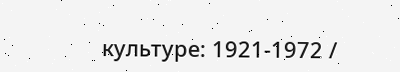культуре: 1921-1972 /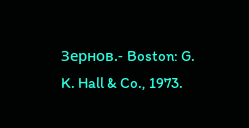Зернов.- Boston: G. K. Hall & Co., 1973.